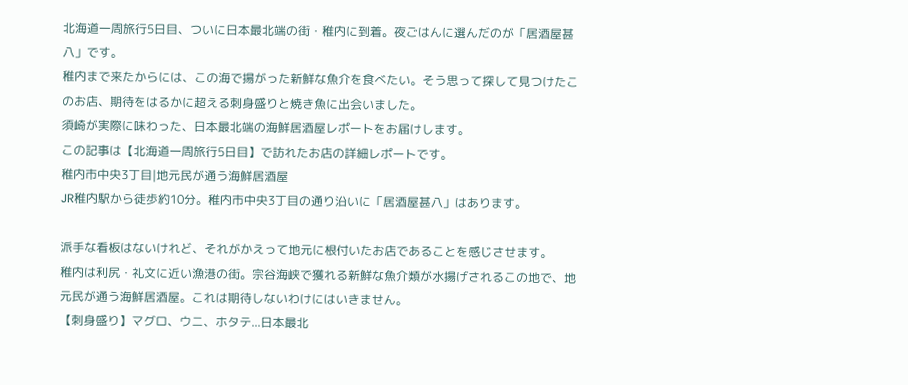北海道一周旅行5日目、ついに日本最北端の街・稚内に到着。夜ごはんに選んだのが「居酒屋甚八」です。
稚内まで来たからには、この海で揚がった新鮮な魚介を食べたい。そう思って探して見つけたこのお店、期待をはるかに超える刺身盛りと焼き魚に出会いました。
須崎が実際に味わった、日本最北端の海鮮居酒屋レポートをお届けします。
この記事は【北海道一周旅行5日目】で訪れたお店の詳細レポートです。
稚内市中央3丁目|地元民が通う海鮮居酒屋
JR稚内駅から徒歩約10分。稚内市中央3丁目の通り沿いに「居酒屋甚八」はあります。

派手な看板はないけれど、それがかえって地元に根付いたお店であることを感じさせます。
稚内は利尻・礼文に近い漁港の街。宗谷海峡で獲れる新鮮な魚介類が水揚げされるこの地で、地元民が通う海鮮居酒屋。これは期待しないわけにはいきません。
【刺身盛り】マグロ、ウニ、ホタテ...日本最北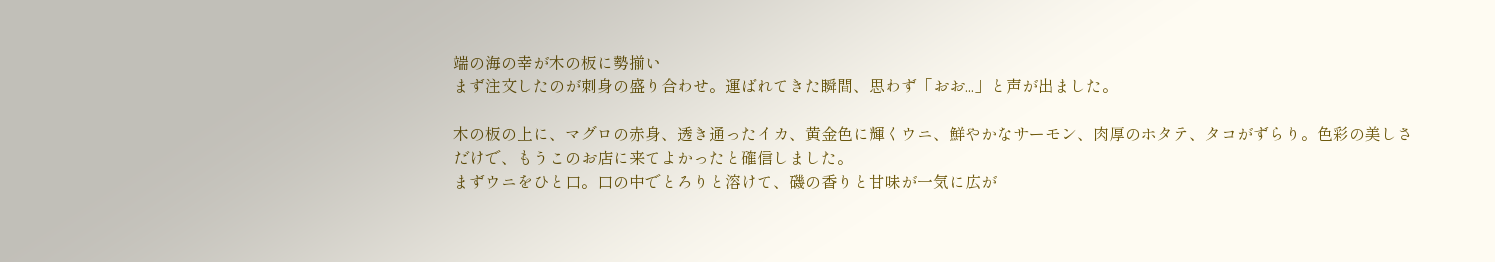端の海の幸が木の板に勢揃い
まず注文したのが刺身の盛り合わせ。運ばれてきた瞬間、思わず「おお...」と声が出ました。

木の板の上に、マグロの赤身、透き通ったイカ、黄金色に輝くウニ、鮮やかなサーモン、肉厚のホタテ、タコがずらり。色彩の美しさだけで、もうこのお店に来てよかったと確信しました。
まずウニをひと口。口の中でとろりと溶けて、磯の香りと甘味が一気に広が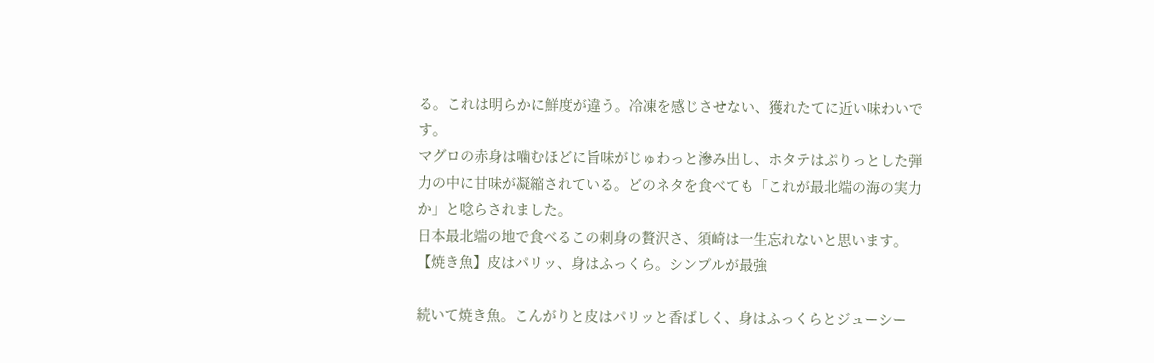る。これは明らかに鮮度が違う。冷凍を感じさせない、獲れたてに近い味わいです。
マグロの赤身は噛むほどに旨味がじゅわっと滲み出し、ホタテはぷりっとした弾力の中に甘味が凝縮されている。どのネタを食べても「これが最北端の海の実力か」と唸らされました。
日本最北端の地で食べるこの刺身の贅沢さ、須崎は一生忘れないと思います。
【焼き魚】皮はパリッ、身はふっくら。シンプルが最強

続いて焼き魚。こんがりと皮はパリッと香ばしく、身はふっくらとジューシー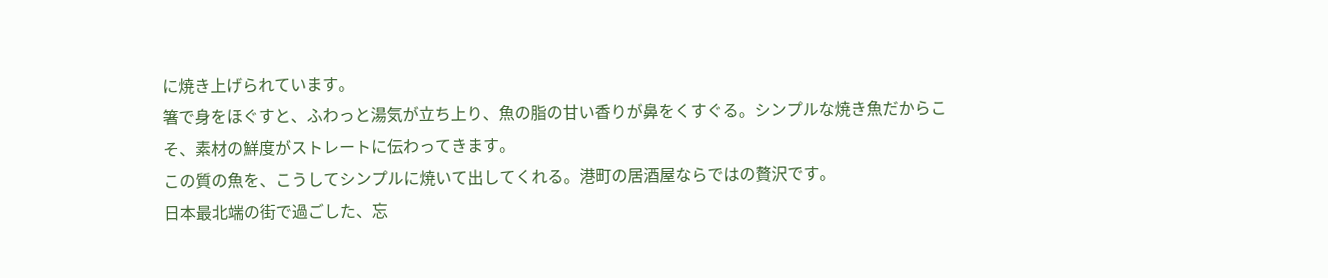に焼き上げられています。
箸で身をほぐすと、ふわっと湯気が立ち上り、魚の脂の甘い香りが鼻をくすぐる。シンプルな焼き魚だからこそ、素材の鮮度がストレートに伝わってきます。
この質の魚を、こうしてシンプルに焼いて出してくれる。港町の居酒屋ならではの贅沢です。
日本最北端の街で過ごした、忘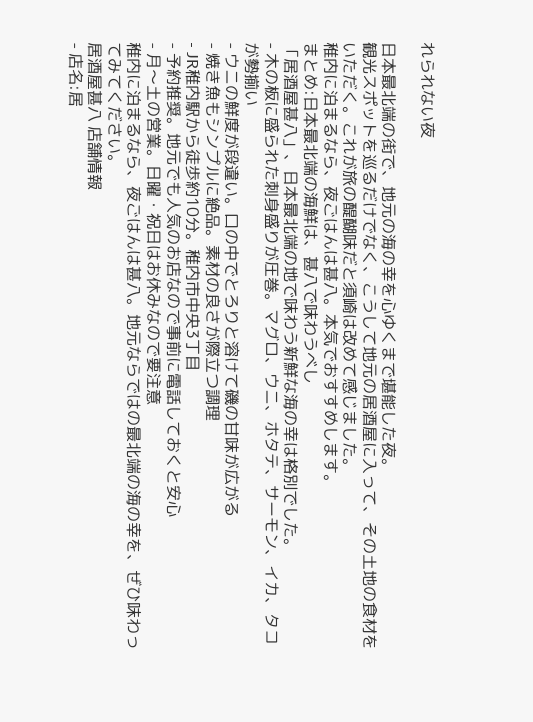れられない夜

日本最北端の街で、地元の海の幸を心ゆくまで堪能した夜。
観光スポットを巡るだけでなく、こうして地元の居酒屋に入って、その土地の食材をいただく。これが旅の醍醐味だと須崎は改めて感じました。
稚内に泊まるなら、夜ごはんは甚八。本気でおすすめします。
まとめ:日本最北端の海鮮は、甚八で味わうべし
「居酒屋甚八」、日本最北端の地で味わう新鮮な海の幸は格別でした。
- 木の板に盛られた刺身盛りが圧巻。マグロ、ウニ、ホタテ、サーモン、イカ、タコが勢揃い
- ウニの鮮度が段違い。口の中でとろりと溶けて磯の甘味が広がる
- 焼き魚もシンプルに絶品。素材の良さが際立つ調理
- JR稚内駅から徒歩約10分。稚内市中央3丁目
- 予約推奨。地元でも人気のお店なので事前に電話しておくと安心
- 月〜土の営業。日曜・祝日はお休みなので要注意
稚内に泊まるなら、夜ごはんは甚八。地元ならではの最北端の海の幸を、ぜひ味わってみてください。
居酒屋甚八 店舗情報
- 店名:居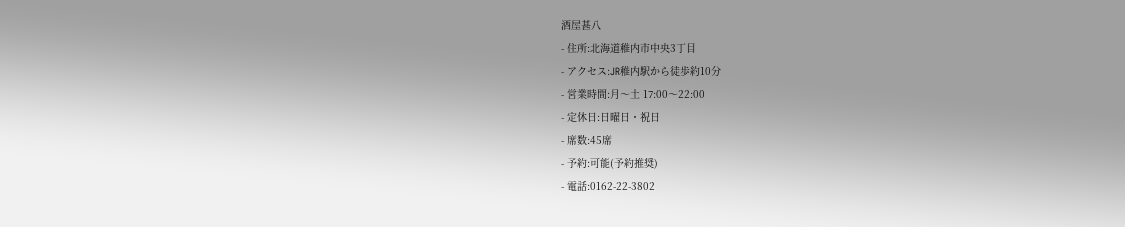酒屋甚八
- 住所:北海道稚内市中央3丁目
- アクセス:JR稚内駅から徒歩約10分
- 営業時間:月〜土 17:00〜22:00
- 定休日:日曜日・祝日
- 席数:45席
- 予約:可能(予約推奨)
- 電話:0162-22-3802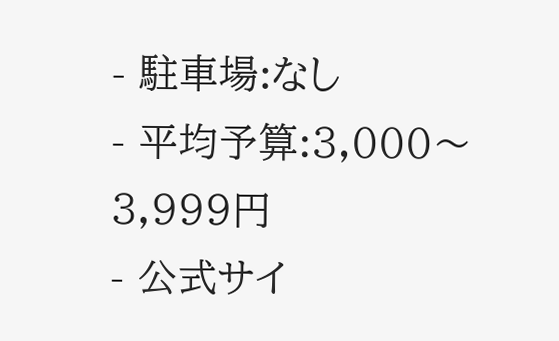- 駐車場:なし
- 平均予算:3,000〜3,999円
- 公式サイ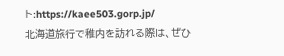ト:https://kaee503.gorp.jp/
北海道旅行で稚内を訪れる際は、ぜひ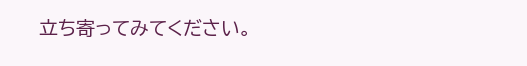立ち寄ってみてください。